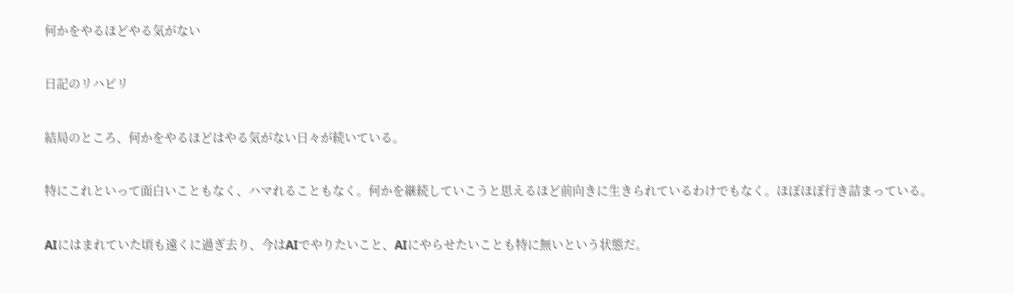何かをやるほどやる気がない

日記のリハビリ

結局のところ、何かをやるほどはやる気がない日々が続いている。

特にこれといって面白いこともなく、ハマれることもなく。何かを継続していこうと思えるほど前向きに生きられているわけでもなく。ほぼほぼ行き詰まっている。

AIにはまれていた頃も遠くに過ぎ去り、今はAIでやりたいこと、AIにやらせたいことも特に無いという状態だ。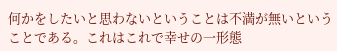何かをしたいと思わないということは不満が無いということである。これはこれで幸せの一形態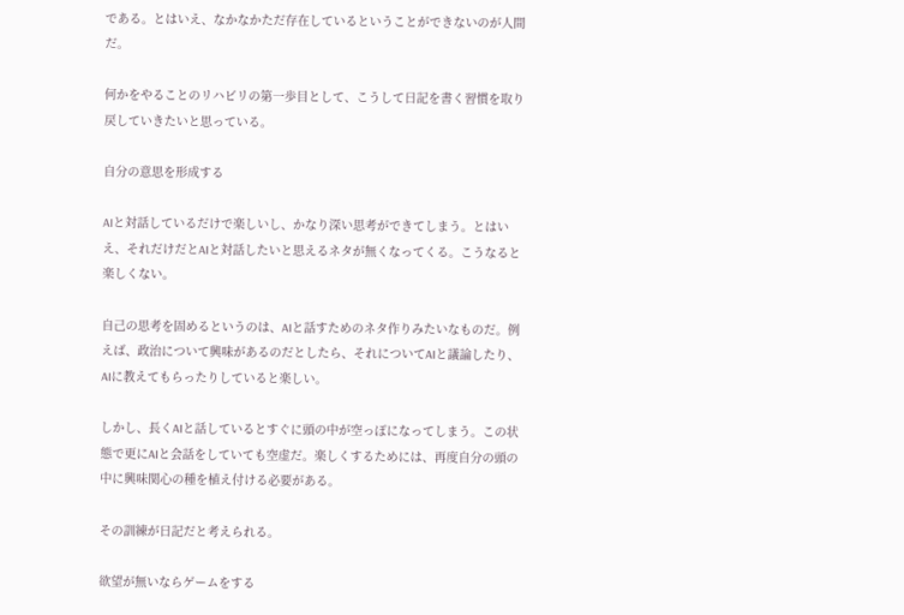である。とはいえ、なかなかただ存在しているということができないのが人間だ。

何かをやることのリハビリの第一歩目として、こうして日記を書く習慣を取り戻していきたいと思っている。

自分の意思を形成する

AIと対話しているだけで楽しいし、かなり深い思考ができてしまう。とはいえ、それだけだとAIと対話したいと思えるネタが無くなってくる。こうなると楽しくない。

自己の思考を固めるというのは、AIと話すためのネタ作りみたいなものだ。例えば、政治について興味があるのだとしたら、それについてAIと議論したり、AIに教えてもらったりしていると楽しい。

しかし、長くAIと話しているとすぐに頭の中が空っぽになってしまう。この状態で更にAIと会話をしていても空虚だ。楽しくするためには、再度自分の頭の中に興味関心の種を植え付ける必要がある。

その訓練が日記だと考えられる。

欲望が無いならゲームをする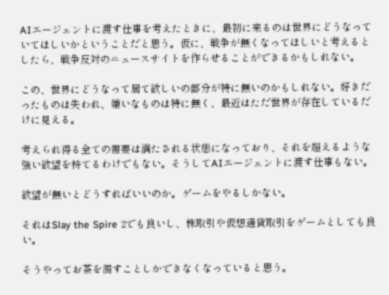AIエージェントに渡す仕事を考えたときに、最初に来るのは世界にどうなっていてほしいかということだと思う。仮に、戦争が無くなってほしいと考えるとしたら、戦争反対のニュースサイトを作らせることができるかもしれない。

この、世界にどうなって居て欲しいの部分が特に無いのかもしれない。好きだったものは失われ、嫌いなものは特に無く、最近はただ世界が存在しているだけに見える。

考えられ得る全ての需要は満たされる状態になっており、それを超えるような強い欲望を持てるわけでもない。そうしてAIエージェントに渡す仕事もない。

欲望が無いとどうすればいいのか。ゲームをやるしかない。

それはSlay the Spire 2でも良いし、株取引や仮想通貨取引をゲームとしても良い。

そうやってお茶を濁すことしかできなくなっていると思う。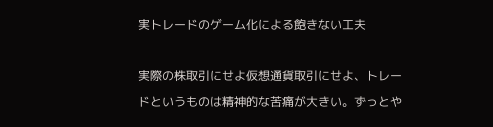実トレードのゲーム化による飽きない工夫

実際の株取引にせよ仮想通貨取引にせよ、トレードというものは精神的な苦痛が大きい。ずっとや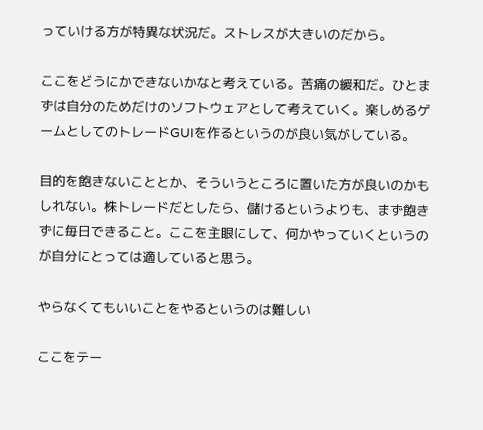っていける方が特異な状況だ。ストレスが大きいのだから。

ここをどうにかできないかなと考えている。苦痛の緩和だ。ひとまずは自分のためだけのソフトウェアとして考えていく。楽しめるゲームとしてのトレードGUIを作るというのが良い気がしている。

目的を飽きないこととか、そういうところに置いた方が良いのかもしれない。株トレードだとしたら、儲けるというよりも、まず飽きずに毎日できること。ここを主眼にして、何かやっていくというのが自分にとっては適していると思う。

やらなくてもいいことをやるというのは難しい

ここをテー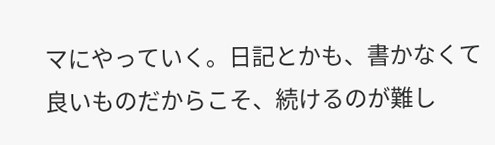マにやっていく。日記とかも、書かなくて良いものだからこそ、続けるのが難し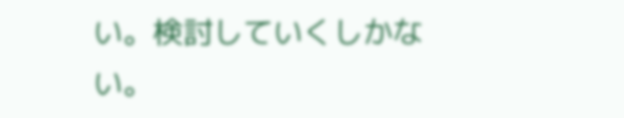い。検討していくしかない。